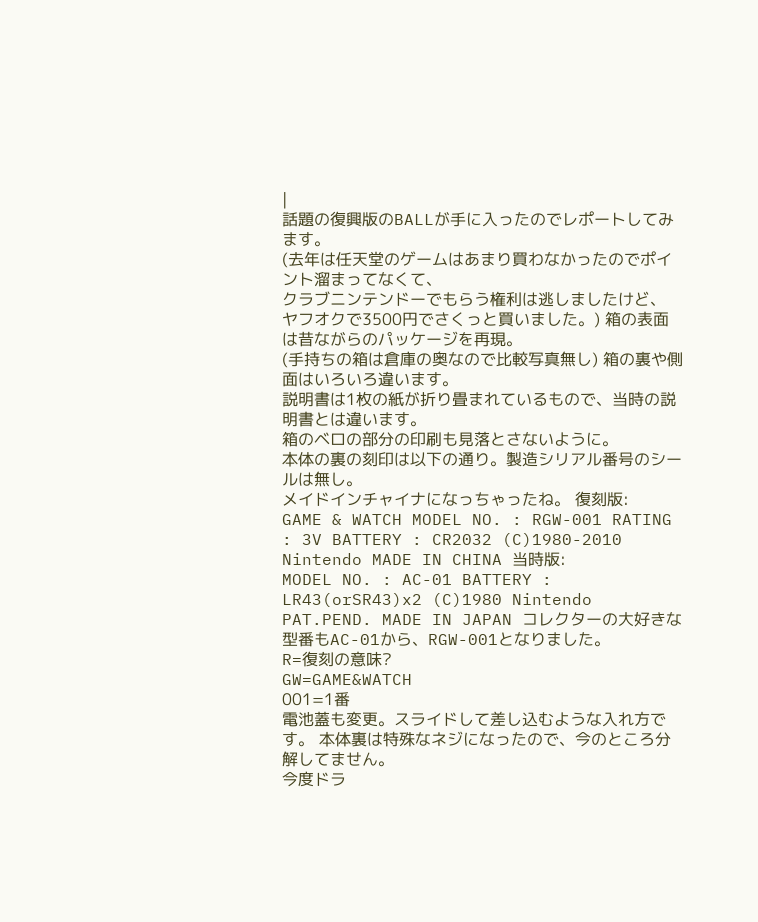|
話題の復興版のBALLが手に入ったのでレポートしてみます。
(去年は任天堂のゲームはあまり買わなかったのでポイント溜まってなくて、
クラブニンテンドーでもらう権利は逃しましたけど、 ヤフオクで3500円でさくっと買いました。) 箱の表面は昔ながらのパッケージを再現。
(手持ちの箱は倉庫の奥なので比較写真無し) 箱の裏や側面はいろいろ違います。
説明書は1枚の紙が折り畳まれているもので、当時の説明書とは違います。
箱のベロの部分の印刷も見落とさないように。
本体の裏の刻印は以下の通り。製造シリアル番号のシールは無し。
メイドインチャイナになっちゃったね。 復刻版:
GAME & WATCH MODEL NO. : RGW-001 RATING : 3V BATTERY : CR2032 (C)1980-2010 Nintendo MADE IN CHINA 当時版:
MODEL NO. : AC-01 BATTERY : LR43(orSR43)x2 (C)1980 Nintendo PAT.PEND. MADE IN JAPAN コレクターの大好きな型番もAC-01から、RGW-001となりました。
R=復刻の意味?
GW=GAME&WATCH
001=1番
電池蓋も変更。スライドして差し込むような入れ方です。 本体裏は特殊なネジになったので、今のところ分解してません。
今度ドラ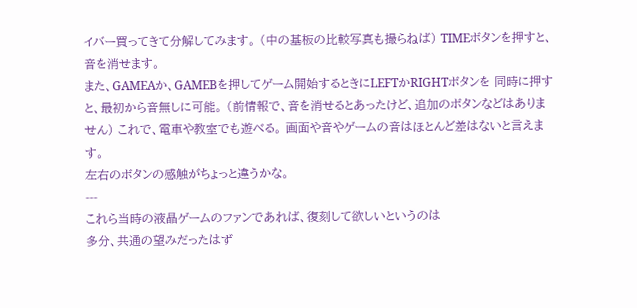イバー買ってきて分解してみます。 (中の基板の比較写真も撮らねば) TIMEボタンを押すと、音を消せます。
また、GAMEAか、GAMEBを押してゲーム開始するときにLEFTかRIGHTボタンを 同時に押すと、最初から音無しに可能。 (前情報で、音を消せるとあったけど、追加のボタンなどはありません) これで、電車や教室でも遊べる。 画面や音やゲームの音はほとんど差はないと言えます。
左右のボタンの感触がちょっと違うかな。
---
これら当時の液晶ゲームのファンであれば、復刻して欲しいというのは
多分、共通の望みだったはず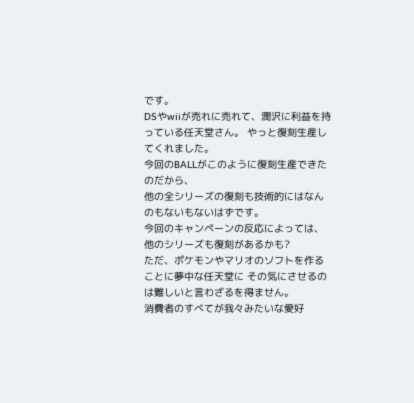です。
DSやwiiが売れに売れて、潤沢に利益を持っている任天堂さん。 やっと復刻生産してくれました。
今回のBALLがこのように復刻生産できたのだから、
他の全シリーズの復刻も技術的にはなんのもないもないはずです。
今回のキャンペーンの反応によっては、他のシリーズも復刻があるかも?
ただ、ポケモンやマリオのソフトを作ることに夢中な任天堂に その気にさせるのは難しいと言わざるを得ません。
消費者のすべてが我々みたいな愛好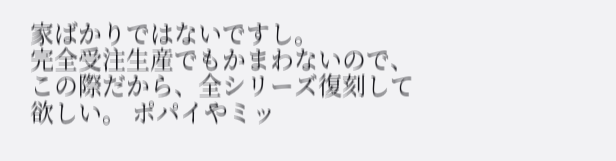家ばかりではないですし。
完全受注生産でもかまわないので、この際だから、全シリーズ復刻して欲しい。 ポパイやミッ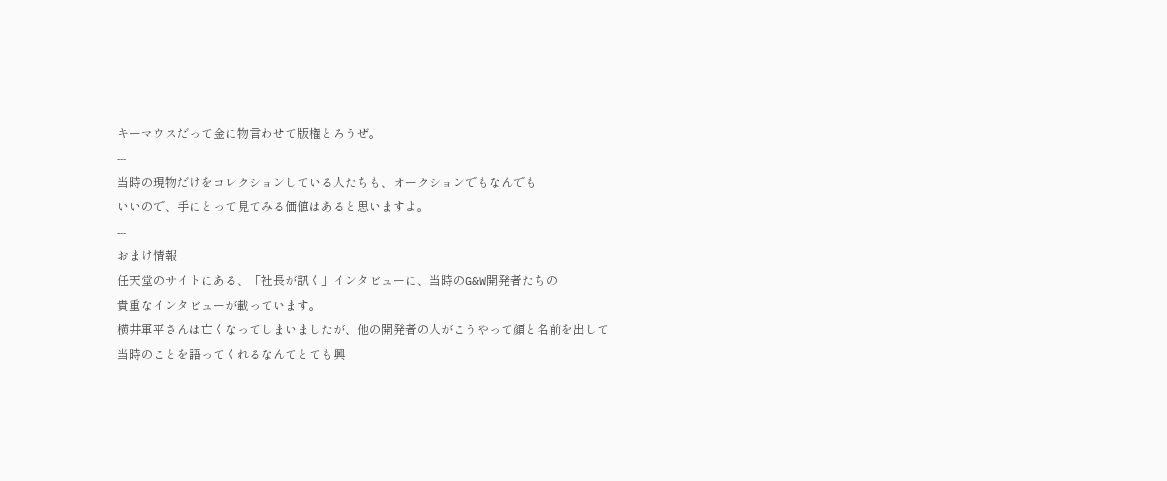キーマウスだって金に物言わせて版権とろうぜ。
---
当時の現物だけをコレクションしている人たちも、オークションでもなんでも
いいので、手にとって見てみる価値はあると思いますよ。
---
おまけ情報
任天堂のサイトにある、「社長が訊く」インタビューに、当時のG&W開発者たちの
貴重なインタビューが載っています。
横井軍平さんは亡くなってしまいましたが、他の開発者の人がこうやって顔と名前を出して
当時のことを語ってくれるなんてとても興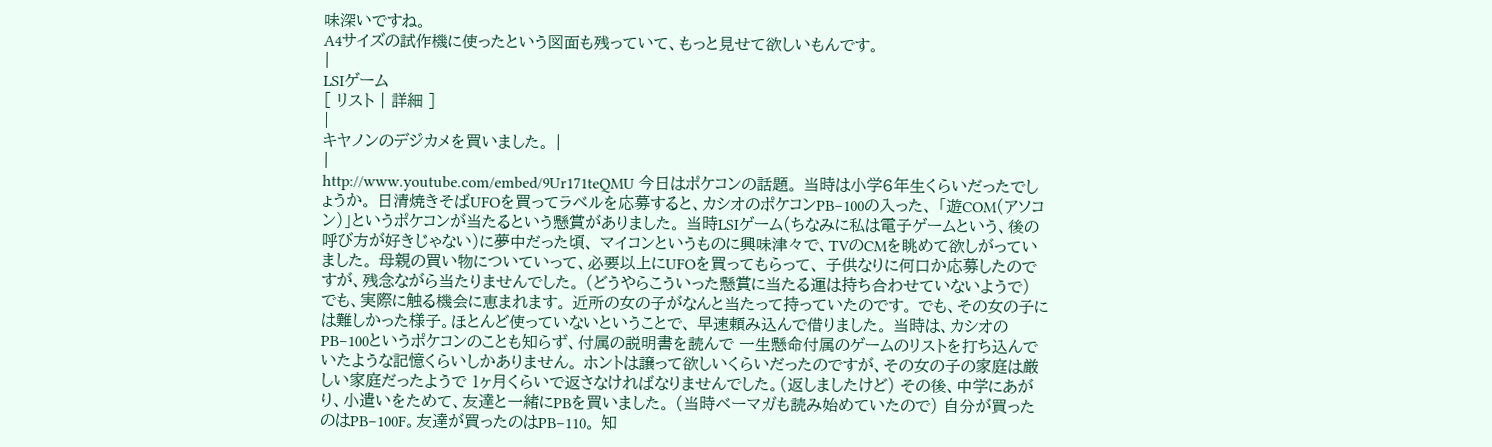味深いですね。
A4サイズの試作機に使ったという図面も残っていて、もっと見せて欲しいもんです。
|
LSIゲーム
[ リスト | 詳細 ]
|
キヤノンのデジカメを買いました。 |
|
http://www.youtube.com/embed/9Ur171teQMU 今日はポケコンの話題。 当時は小学6年生くらいだったでしょうか。 日清焼きそばUFOを買ってラベルを応募すると、カシオのポケコンPB−100の入った、 「遊COM(アソコン)」というポケコンが当たるという懸賞がありました。 当時LSIゲーム(ちなみに私は電子ゲームという、後の呼び方が好きじゃない)に夢中だった頃、 マイコンというものに興味津々で、TVのCMを眺めて欲しがっていました。 母親の買い物についていって、必要以上にUFOを買ってもらって、 子供なりに何口か応募したのですが、残念ながら当たりませんでした。 (どうやらこういった懸賞に当たる運は持ち合わせていないようで) でも、実際に触る機会に恵まれます。 近所の女の子がなんと当たって持っていたのです。 でも、その女の子には難しかった様子。ほとんど使っていないということで、 早速頼み込んで借りました。 当時は、カシオのPB−100というポケコンのことも知らず、付属の説明書を読んで 一生懸命付属のゲームのリストを打ち込んでいたような記憶くらいしかありません。 ホントは譲って欲しいくらいだったのですが、その女の子の家庭は厳しい家庭だったようで 1ヶ月くらいで返さなければなりませんでした。(返しましたけど) その後、中学にあがり、小遣いをためて、友達と一緒にPBを買いました。 (当時ベーマガも読み始めていたので) 自分が買ったのはPB−100F。友達が買ったのはPB−110。 知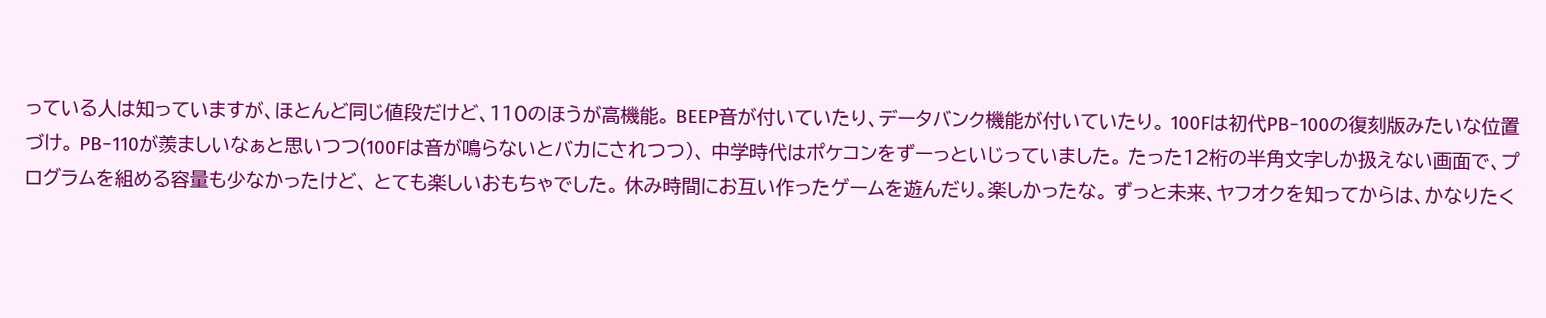っている人は知っていますが、ほとんど同じ値段だけど、110のほうが高機能。 BEEP音が付いていたり、データバンク機能が付いていたり。 100Fは初代PB−100の復刻版みたいな位置づけ。 PB−110が羨ましいなぁと思いつつ(100Fは音が鳴らないとバカにされつつ)、 中学時代はポケコンをずーっといじっていました。 たった12桁の半角文字しか扱えない画面で、プログラムを組める容量も少なかったけど、 とても楽しいおもちゃでした。 休み時間にお互い作ったゲームを遊んだり。楽しかったな。 ずっと未来、ヤフオクを知ってからは、かなりたく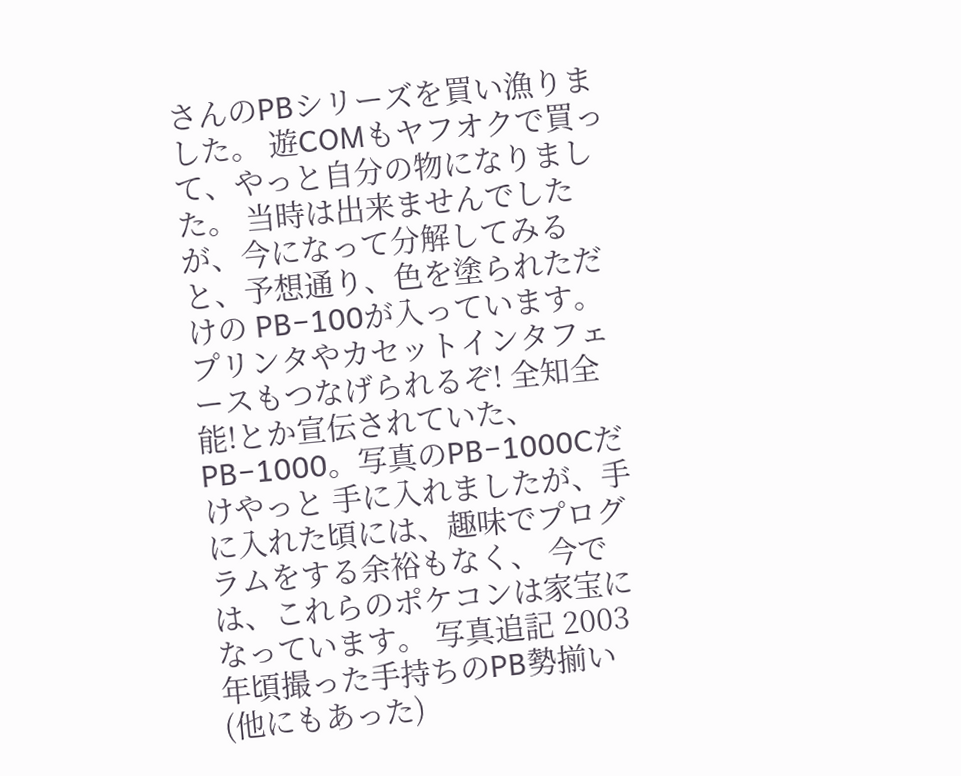さんのPBシリーズを買い漁りました。 遊COMもヤフオクで買って、やっと自分の物になりました。 当時は出来ませんでしたが、今になって分解してみると、予想通り、色を塗られただけの PB−100が入っています。プリンタやカセットインタフェースもつなげられるぞ! 全知全能!とか宣伝されていた、PB−1000。写真のPB−1000Cだけやっと 手に入れましたが、手に入れた頃には、趣味でプログラムをする余裕もなく、 今では、これらのポケコンは家宝になっています。 写真追記 2003年頃撮った手持ちのPB勢揃い(他にもあった)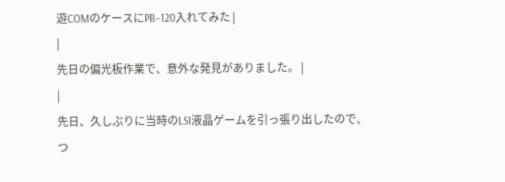遊COMのケースにPB−120入れてみた |
|
先日の偏光板作業で、意外な発見がありました。 |
|
先日、久しぶりに当時のLSI液晶ゲームを引っ張り出したので、つ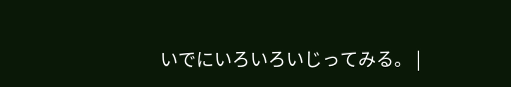いでにいろいろいじってみる。 |